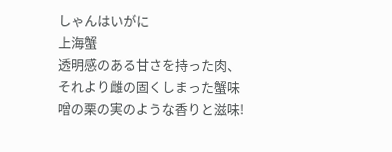しゃんはいがに
上海蟹
透明感のある甘さを持った肉、それより雌の固くしまった蟹味噌の栗の実のような香りと滋味!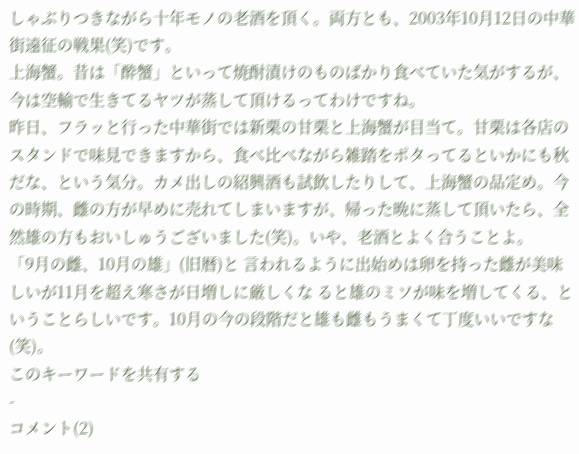しゃぶりつきながら十年モノの老酒を頂く。両方とも、2003年10月12日の中華街遠征の戦果(笑)です。
上海蟹。昔は「酔蟹」といって焼酎漬けのものばかり食べていた気がするが、今は空輸で生きてるヤツが蒸して頂けるってわけですね。
昨日、フラッと行った中華街では新栗の甘栗と上海蟹が目当て。甘栗は各店のスタンドで味見できますから、食べ比べながら雑踏をポタってるといかにも秋だな、という気分。カメ出しの紹興酒も試飲したりして、上海蟹の品定め。今の時期、雌の方が早めに売れてしまいますが、帰った晩に蒸して頂いたら、全然雄の方もおいしゅうございました(笑)。いや、老酒とよく合うことよ。
「9月の雌、10月の雄」(旧暦)と 言われるように出始めは卵を持った雌が美味しいが11月を超え寒さが日増しに厳しくな ると雄のミソが味を増してくる、ということらしいです。10月の今の段階だと雄も雌もうまくて丁度いいですな(笑)。
このキーワードを共有する
-
コメント(2)